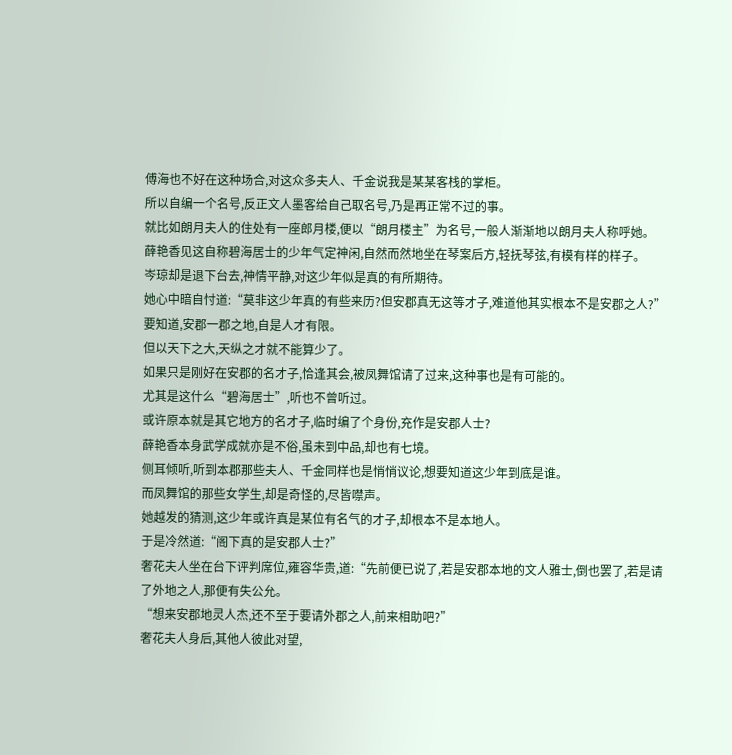傅海也不好在这种场合,对这众多夫人、千金说我是某某客栈的掌柜。
所以自编一个名号,反正文人墨客给自己取名号,乃是再正常不过的事。
就比如朗月夫人的住处有一座郎月楼,便以“朗月楼主”为名号,一般人渐渐地以朗月夫人称呼她。
薛艳香见这自称碧海居士的少年气定神闲,自然而然地坐在琴案后方,轻抚琴弦,有模有样的样子。
岑琼却是退下台去,神情平静,对这少年似是真的有所期待。
她心中暗自忖道:“莫非这少年真的有些来历?但安郡真无这等才子,难道他其实根本不是安郡之人?”
要知道,安郡一郡之地,自是人才有限。
但以天下之大,天纵之才就不能算少了。
如果只是刚好在安郡的名才子,恰逢其会,被凤舞馆请了过来,这种事也是有可能的。
尤其是这什么“碧海居士”,听也不曾听过。
或许原本就是其它地方的名才子,临时编了个身份,充作是安郡人士?
薛艳香本身武学成就亦是不俗,虽未到中品,却也有七境。
侧耳倾听,听到本郡那些夫人、千金同样也是悄悄议论,想要知道这少年到底是谁。
而凤舞馆的那些女学生,却是奇怪的,尽皆噤声。
她越发的猜测,这少年或许真是某位有名气的才子,却根本不是本地人。
于是冷然道:“阁下真的是安郡人士?”
奢花夫人坐在台下评判席位,雍容华贵,道:“先前便已说了,若是安郡本地的文人雅士,倒也罢了,若是请了外地之人,那便有失公允。
“想来安郡地灵人杰,还不至于要请外郡之人,前来相助吧?”
奢花夫人身后,其他人彼此对望,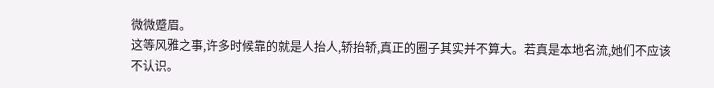微微蹙眉。
这等风雅之事,许多时候靠的就是人抬人,轿抬轿,真正的圈子其实并不算大。若真是本地名流,她们不应该不认识。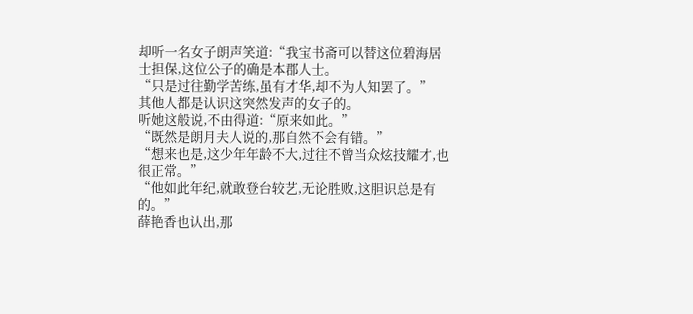却听一名女子朗声笑道:“我宝书斋可以替这位碧海居士担保,这位公子的确是本郡人士。
“只是过往勤学苦练,虽有才华,却不为人知罢了。”
其他人都是认识这突然发声的女子的。
听她这般说,不由得道:“原来如此。”
“既然是朗月夫人说的,那自然不会有错。”
“想来也是,这少年年龄不大,过往不曾当众炫技耀才,也很正常。”
“他如此年纪,就敢登台较艺,无论胜败,这胆识总是有的。”
薛艳香也认出,那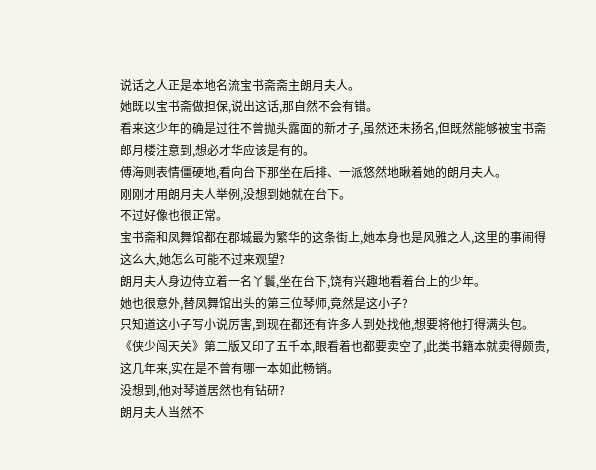说话之人正是本地名流宝书斋斋主朗月夫人。
她既以宝书斋做担保,说出这话,那自然不会有错。
看来这少年的确是过往不曾抛头露面的新才子,虽然还未扬名,但既然能够被宝书斋郎月楼注意到,想必才华应该是有的。
傅海则表情僵硬地,看向台下那坐在后排、一派悠然地瞅着她的朗月夫人。
刚刚才用朗月夫人举例,没想到她就在台下。
不过好像也很正常。
宝书斋和凤舞馆都在郡城最为繁华的这条街上,她本身也是风雅之人,这里的事闹得这么大,她怎么可能不过来观望?
朗月夫人身边侍立着一名丫鬟,坐在台下,饶有兴趣地看着台上的少年。
她也很意外,替凤舞馆出头的第三位琴师,竟然是这小子?
只知道这小子写小说厉害,到现在都还有许多人到处找他,想要将他打得满头包。
《侠少闯天关》第二版又印了五千本,眼看着也都要卖空了,此类书籍本就卖得颇贵,这几年来,实在是不曾有哪一本如此畅销。
没想到,他对琴道居然也有钻研?
朗月夫人当然不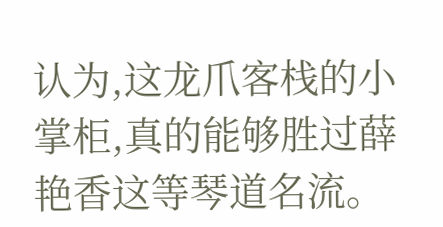认为,这龙爪客栈的小掌柜,真的能够胜过薛艳香这等琴道名流。